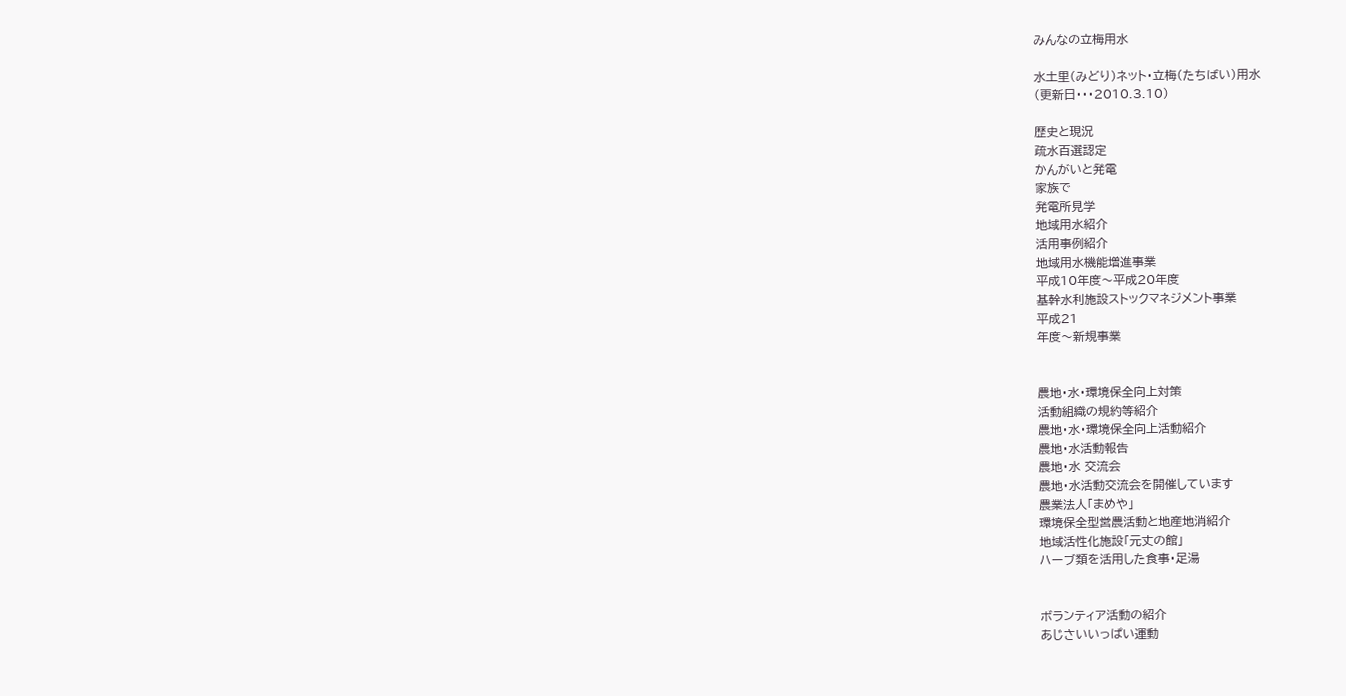みんなの立梅用水

水土里(みどり)ネット・立梅(たちばい)用水
(更新日・・・2010.3.10)

歴史と現況
疏水百選認定
かんがいと発電
家族で
発電所見学
地域用水紹介
活用事例紹介
地域用水機能増進事業
平成10年度〜平成20年度
基幹水利施設ストックマネジメント事業
平成21
年度〜新規事業


農地・水・環境保全向上対策
活動組織の規約等紹介
農地・水・環境保全向上活動紹介
農地・水活動報告
農地・水 交流会
農地・水活動交流会を開催しています
農業法人「まめや」
環境保全型営農活動と地産地消紹介
地域活性化施設「元丈の館」
ハーブ類を活用した食事・足湯


ボランティア活動の紹介
あじさいいっぱい運動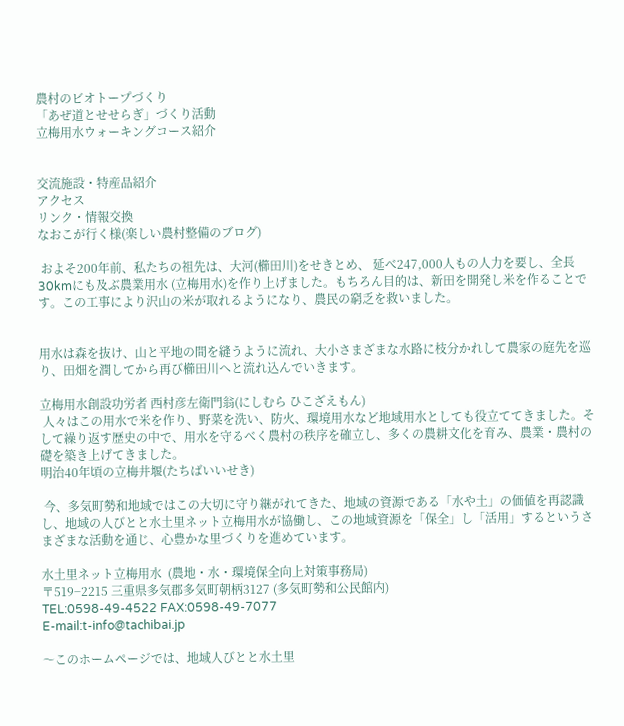農村のビオトープづくり
「あぜ道とせせらぎ」づくり活動
立梅用水ウォーキングコース紹介


交流施設・特産品紹介
アクセス
リンク・情報交換
なおこが行く様(楽しい農村整備のブログ)

 およそ200年前、私たちの祖先は、大河(櫛田川)をせきとめ、 延べ247,000人もの人力を要し、全長30kmにも及ぶ農業用水 (立梅用水)を作り上げました。もちろん目的は、新田を開発し米を作ることです。この工事により沢山の米が取れるようになり、農民の窮乏を救いました。


用水は森を抜け、山と平地の間を縫うように流れ、大小さまざまな水路に枝分かれして農家の庭先を巡り、田畑を潤してから再び櫛田川へと流れ込んでいきます。

立梅用水創設功労者 西村彦左衛門翁(にしむら ひこざえもん)
 人々はこの用水で米を作り、野菜を洗い、防火、環境用水など地域用水としても役立ててきました。そして繰り返す歴史の中で、用水を守るべく農村の秩序を確立し、多くの農耕文化を育み、農業・農村の礎を築き上げてきました。
明治40年頃の立梅井堰(たちばいいせき)

 今、多気町勢和地域ではこの大切に守り継がれてきた、地域の資源である「水や土」の価値を再認識し、地域の人びとと水土里ネット立梅用水が協働し、この地域資源を「保全」し「活用」するというさまざまな活動を通じ、心豊かな里づくりを進めています。

水土里ネット立梅用水  (農地・水・環境保全向上対策事務局)
〒519−2215 三重県多気郡多気町朝柄3127 (多気町勢和公民館内)
TEL:0598-49-4522 FAX:0598-49-7077
E-mail:t-info@tachibai.jp

〜このホームページでは、地域人びとと水土里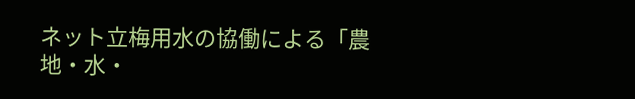ネット立梅用水の協働による「農地・水・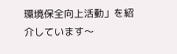環境保全向上活動」を紹介しています〜